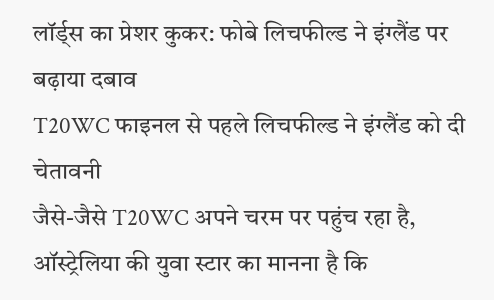लॉर्ड्स का प्रेशर कुकर: फोबे लिचफील्ड ने इंग्लैंड पर बढ़ाया दबाव
T20WC फाइनल से पहले लिचफील्ड ने इंग्लैंड को दी चेतावनी
जैसे-जैसे T20WC अपने चरम पर पहुंच रहा है, ऑस्ट्रेलिया की युवा स्टार का मानना है कि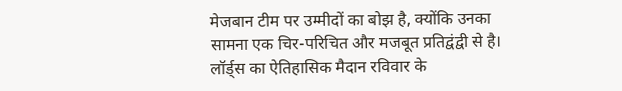मेजबान टीम पर उम्मीदों का बोझ है, क्योंकि उनका सामना एक चिर-परिचित और मजबूत प्रतिद्वंद्वी से है।
लॉर्ड्स का ऐतिहासिक मैदान रविवार के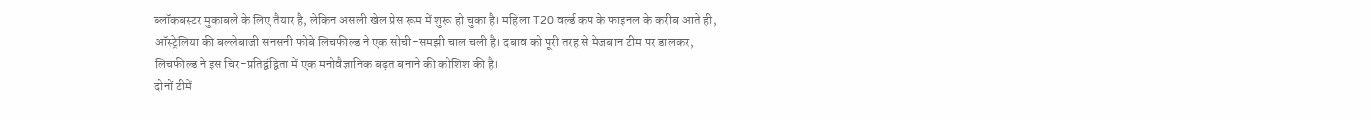ब्लॉकबस्टर मुकाबले के लिए तैयार है, लेकिन असली खेल प्रेस रूम में शुरू हो चुका है। महिला T20 वर्ल्ड कप के फाइनल के करीब आते ही, ऑस्ट्रेलिया की बल्लेबाजी सनसनी फोबे लिचफील्ड ने एक सोची-समझी चाल चली है। दबाव को पूरी तरह से मेजबान टीम पर डालकर, लिचफील्ड ने इस चिर-प्रतिद्वंद्विता में एक मनोवैज्ञानिक बढ़त बनाने की कोशिश की है।
दोनों टीमें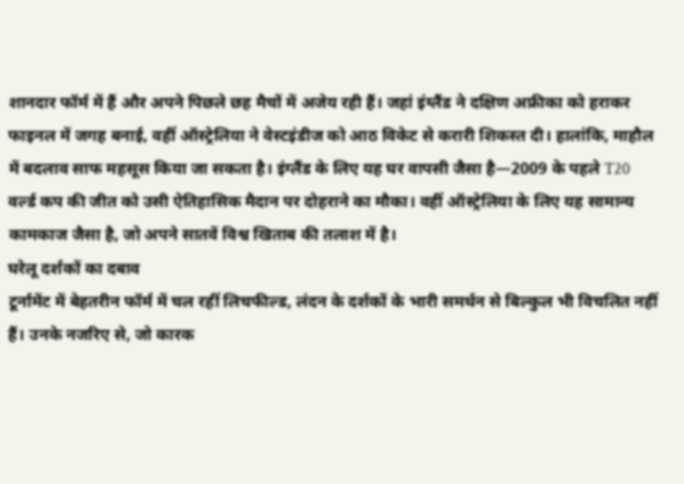शानदार फॉर्म में हैं और अपने पिछले छह मैचों में अजेय रही हैं। जहां इंग्लैंड ने दक्षिण अफ्रीका को हराकर फाइनल में जगह बनाई, वहीं ऑस्ट्रेलिया ने वेस्टइंडीज को आठ विकेट से करारी शिकस्त दी। हालांकि, माहौल में बदलाव साफ महसूस किया जा सकता है। इंग्लैंड के लिए यह घर वापसी जैसा है—2009 के पहले T20 वर्ल्ड कप की जीत को उसी ऐतिहासिक मैदान पर दोहराने का मौका। वहीं ऑस्ट्रेलिया के लिए यह सामान्य कामकाज जैसा है, जो अपने सातवें विश्व खिताब की तलाश में है।
घरेलू दर्शकों का दबाव
टूर्नामेंट में बेहतरीन फॉर्म में चल रहीं लिचफील्ड, लंदन के दर्शकों के भारी समर्थन से बिल्कुल भी विचलित नहीं हैं। उनके नजरिए से, जो कारक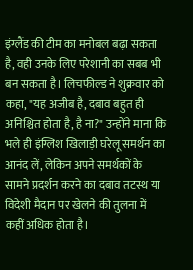इंग्लैंड की टीम का मनोबल बढ़ा सकता है, वही उनके लिए परेशानी का सबब भी बन सकता है। लिचफील्ड ने शुक्रवार को कहा, "यह अजीब है, दबाव बहुत ही अनिश्चित होता है, है ना?" उन्होंने माना कि भले ही इंग्लिश खिलाड़ी घरेलू समर्थन का आनंद लें, लेकिन अपने समर्थकों के सामने प्रदर्शन करने का दबाव तटस्थ या विदेशी मैदान पर खेलने की तुलना में कहीं अधिक होता है।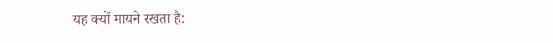यह क्यों मायने रखता है: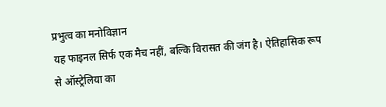प्रभुत्व का मनोविज्ञान
यह फाइनल सिर्फ एक मैच नहीं, बल्कि विरासत की जंग है। ऐतिहासिक रूप से ऑस्ट्रेलिया का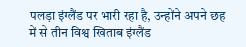पलड़ा इंग्लैंड पर भारी रहा है, उन्होंने अपने छह में से तीन विश्व खिताब इंग्लैंड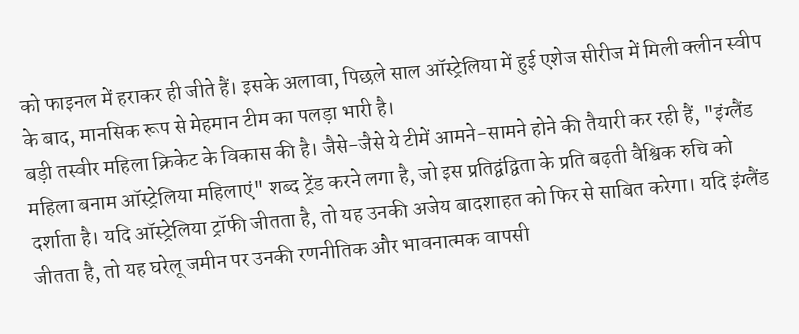को फाइनल में हराकर ही जीते हैं। इसके अलावा, पिछले साल ऑस्ट्रेलिया में हुई एशेज सीरीज में मिली क्लीन स्वीप के बाद, मानसिक रूप से मेहमान टीम का पलड़ा भारी है।
बड़ी तस्वीर महिला क्रिकेट के विकास की है। जैसे-जैसे ये टीमें आमने-सामने होने की तैयारी कर रही हैं, "इंग्लैंड महिला बनाम ऑस्ट्रेलिया महिलाएं" शब्द ट्रेंड करने लगा है, जो इस प्रतिद्वंद्विता के प्रति बढ़ती वैश्विक रुचि को दर्शाता है। यदि ऑस्ट्रेलिया ट्रॉफी जीतता है, तो यह उनकी अजेय बादशाहत को फिर से साबित करेगा। यदि इंग्लैंड जीतता है, तो यह घरेलू जमीन पर उनकी रणनीतिक और भावनात्मक वापसी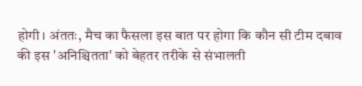होगी। अंततः, मैच का फैसला इस बात पर होगा कि कौन सी टीम दबाव की इस 'अनिश्चितता' को बेहतर तरीके से संभालती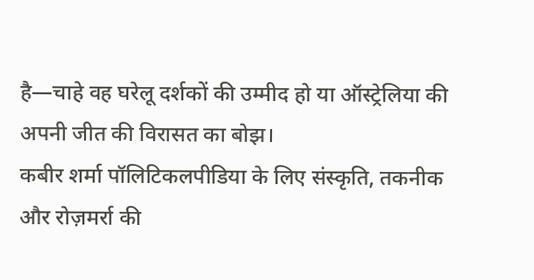है—चाहे वह घरेलू दर्शकों की उम्मीद हो या ऑस्ट्रेलिया की अपनी जीत की विरासत का बोझ।
कबीर शर्मा पॉलिटिकलपीडिया के लिए संस्कृति, तकनीक और रोज़मर्रा की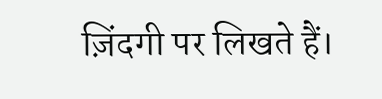ज़िंदगी पर लिखते हैं।